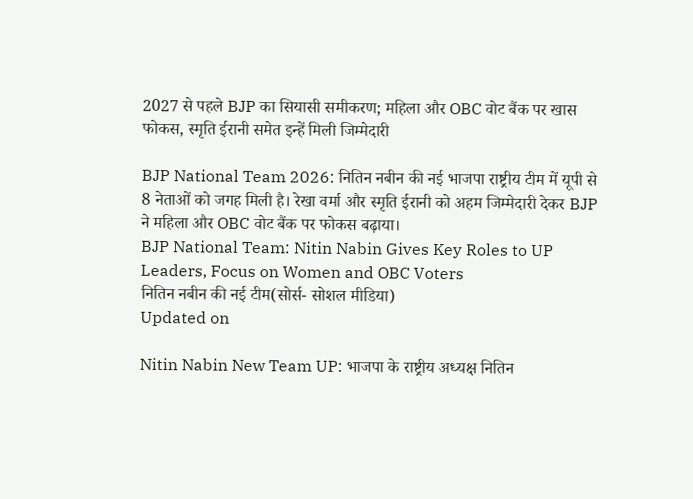2027 से पहले BJP का सियासी समीकरण; महिला और OBC वोट बैंक पर खास फोकस, स्मृति ईरानी समेत इन्हें मिली जिम्मेदारी

BJP National Team 2026: नितिन नबीन की नई भाजपा राष्ट्रीय टीम में यूपी से 8 नेताओं को जगह मिली है। रेखा वर्मा और स्मृति ईरानी को अहम जिम्मेदारी देकर BJP ने महिला और OBC वोट बैंक पर फोकस बढ़ाया।
BJP National Team: Nitin Nabin Gives Key Roles to UP Leaders, Focus on Women and OBC Voters
नितिन नबीन की नई टीम(सोर्स- सोशल मीडिया)
Updated on

Nitin Nabin New Team UP: भाजपा के राष्ट्रीय अध्यक्ष नितिन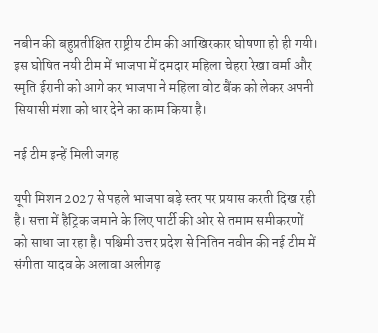नबीन की बहुप्रतीक्षित राष्ट्रीय टीम की आखिरकार घोषणा हो ही गयी। इस घोषित नयी टीम में भाजपा में दमदार महिला चेहरा रेखा वर्मा और स्मृति ईरानी को आगे कर भाजपा ने महिला वोट बैंक को लेकर अपनी सियासी मंशा को धार देने का काम किया है।

नई टीम इन्हें मिली जगह

यूपी मिशन 2027 से पहले भाजपा बड़े स्तर पर प्रयास करती दिख रही है। सत्ता में हैट्रिक जमाने के लिए पार्टी की ओर से तमाम समीकरणों को साधा जा रहा है। पश्चिमी उत्तर प्रदेश से नितिन नवीन की नई टीम में संगीता यादव के अलावा अलीगढ़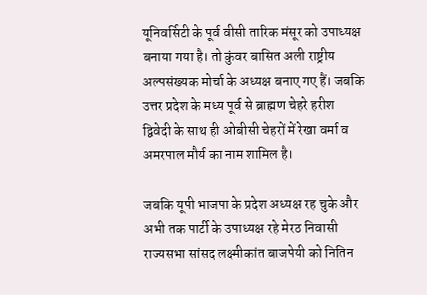यूनिवर्सिटी के पूर्व वीसी तारिक मंसूर को उपाध्यक्ष बनाया गया है। तो कुंवर बासित अली राष्ट्रीय अल्पसंख्यक मोर्चा के अध्यक्ष बनाए गए हैं। जबकि उत्तर प्रदेश के मध्य पूर्व से ब्राह्मण चेहरे हरीश द्विवेदी के साथ ही ओबीसी चेहरों में रेखा वर्मा व अमरपाल मौर्य का नाम शामिल है।

जबकि यूपी भाजपा के प्रदेश अध्यक्ष रह चुके और अभी तक पार्टी के उपाध्यक्ष रहे मेरठ निवासी राज्यसभा सांसद लक्ष्मीकांत बाजपेयी को नितिन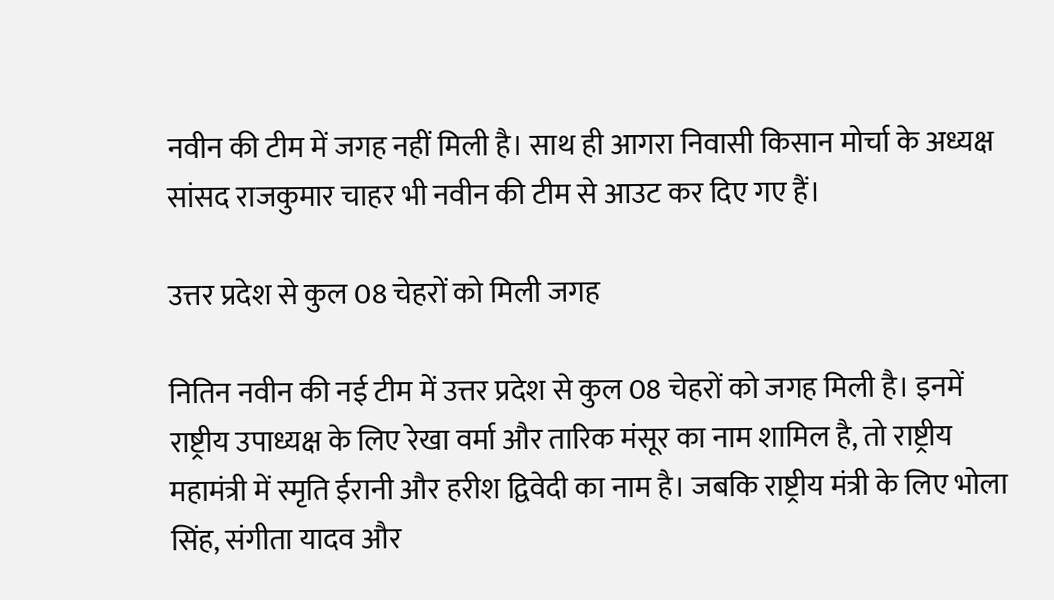नवीन की टीम में जगह नहीं मिली है। साथ ही आगरा निवासी किसान मोर्चा के अध्यक्ष सांसद राजकुमार चाहर भी नवीन की टीम से आउट कर दिए गए हैं।

उत्तर प्रदेश से कुल 08 चेहरों को मिली जगह

नितिन नवीन की नई टीम में उत्तर प्रदेश से कुल 08 चेहरों को जगह मिली है। इनमें राष्ट्रीय उपाध्यक्ष के लिए रेखा वर्मा और तारिक मंसूर का नाम शामिल है, तो राष्ट्रीय महामंत्री में स्मृति ईरानी और हरीश द्विवेदी का नाम है। जबकि राष्ट्रीय मंत्री के लिए भोला सिंह, संगीता यादव और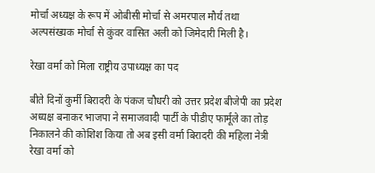मोर्चा अध्यक्ष के रूप में ओबीसी मोर्चा से अमरपाल मौर्य तथा अल्पसंख्यक मोर्चा से कुंवर वासित अली को जिमेदारी मिली है।

रेखा वर्मा को मिला राष्ट्रीय उपाध्यक्ष का पद

बीते दिनों कुर्मी बिरादरी के पंकज चौधरी को उत्तर प्रदेश बीजेपी का प्रदेश अध्यक्ष बनाकर भाजपा ने समाजवादी पार्टी के पीडीए फार्मूले का तोड़ निकालने की कोशिश किया तो अब इसी वर्मा बिरादरी की महिला नेत्री रेखा वर्मा को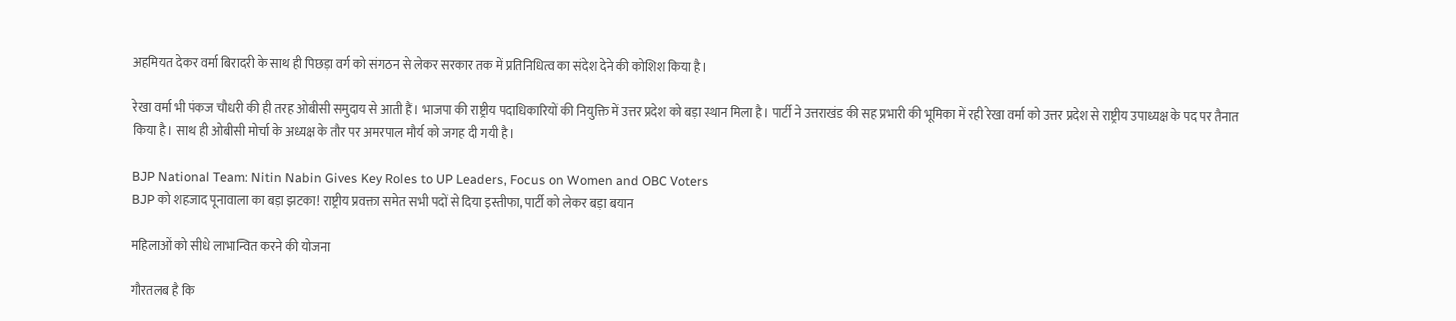अहमियत देकर वर्मा बिरादरी के साथ ही पिछड़ा वर्ग को संगठन से लेकर सरकार तक में प्रतिनिधित्व का संदेश देने की कोशिश किया है।

रेखा वर्मा भी पंकज चौधरी की ही तरह ओबीसी समुदाय से आती हैं। भाजपा की राष्ट्रीय पदाधिकारियों की नियुक्ति में उत्तर प्रदेश को बड़ा स्थान मिला है। पार्टी ने उत्तराखंड की सह प्रभारी की भूमिका में रही रेखा वर्मा को उत्तर प्रदेश से राष्ट्रीय उपाध्यक्ष के पद पर तैनात किया है। साथ ही ओबीसी मोर्चा के अध्यक्ष के तौर पर अमरपाल मौर्य को जगह दी गयी है।

BJP National Team: Nitin Nabin Gives Key Roles to UP Leaders, Focus on Women and OBC Voters
BJP को शहजाद पूनावाला का बड़ा झटका! राष्ट्रीय प्रवक्ता समेत सभी पदों से दिया इस्तीफा, पार्टी को लेकर बड़ा बयान

महिलाओं को सीधे लाभान्वित करने की योजना

गौरतलब है कि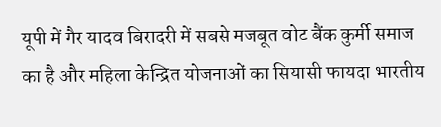यूपी में गैर यादव बिरादरी में सबसे मजबूत वोट बैंक कुर्मी समाज का है और महिला केन्द्रित योजनाओं का सियासी फायदा भारतीय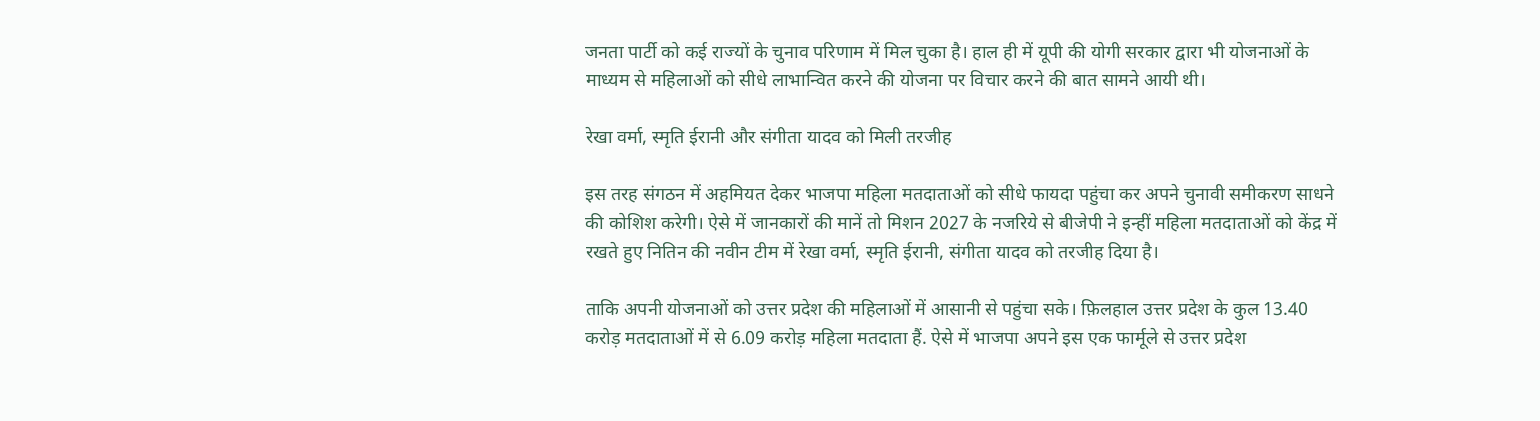जनता पार्टी को कई राज्यों के चुनाव परिणाम में मिल चुका है। हाल ही में यूपी की योगी सरकार द्वारा भी योजनाओं के माध्यम से महिलाओं को सीधे लाभान्वित करने की योजना पर विचार करने की बात सामने आयी थी।

रेखा वर्मा, स्मृति ईरानी और संगीता यादव को मिली तरजीह

इस तरह संगठन में अहमियत देकर भाजपा महिला मतदाताओं को सीधे फायदा पहुंचा कर अपने चुनावी समीकरण साधने की कोशिश करेगी। ऐसे में जानकारों की मानें तो मिशन 2027 के नजरिये से बीजेपी ने इन्हीं महिला मतदाताओं को केंद्र में रखते हुए नितिन की नवीन टीम में रेखा वर्मा, स्मृति ईरानी, संगीता यादव को तरजीह दिया है।

ताकि अपनी योजनाओं को उत्तर प्रदेश की महिलाओं में आसानी से पहुंचा सके। फ़िलहाल उत्तर प्रदेश के कुल 13.40 करोड़ मतदाताओं में से 6.09 करोड़ महिला मतदाता हैं. ऐसे में भाजपा अपने इस एक फार्मूले से उत्तर प्रदेश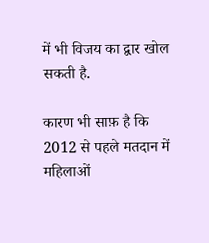में भी विजय का द्वार खोल सकती है.

कारण भी साफ़ है कि 2012 से पहले मतदान में महिलाओं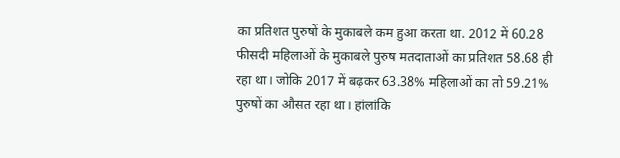का प्रतिशत पुरुषों के मुकाबले कम हुआ करता था. 2012 में 60.28 फीसदी महिलाओं के मुकाबले पुरुष मतदाताओं का प्रतिशत 58.68 ही रहा था। जोकि 2017 में बढ़कर 63.38% महिलाओं का तो 59.21% पुरुषों का औसत रहा था। हांलांकि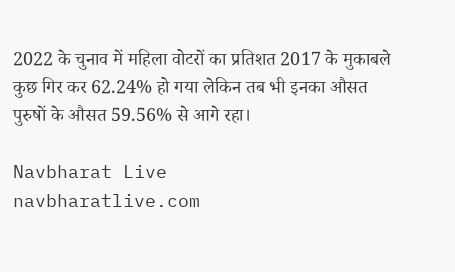2022 के चुनाव में महिला वोटरों का प्रतिशत 2017 के मुकाबले कुछ गिर कर 62.24% हो गया लेकिन तब भी इनका औसत पुरुषों के औसत 59.56% से आगे रहा।

Navbharat Live
navbharatlive.com